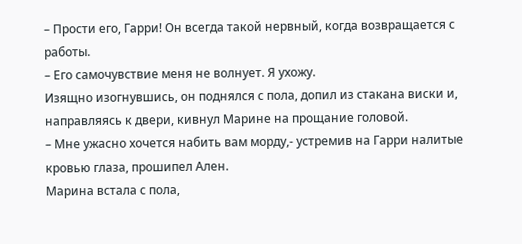– Прости его, Гарри! Он всегда такой нервный, когда возвращается с работы.
– Его самочувствие меня не волнует. Я ухожу.
Изящно изогнувшись, он поднялся с пола, допил из стакана виски и, направляясь к двери, кивнул Марине на прощание головой.
– Мне ужасно хочется набить вам морду,- устремив на Гарри налитые кровью глаза, прошипел Ален.
Марина встала с пола,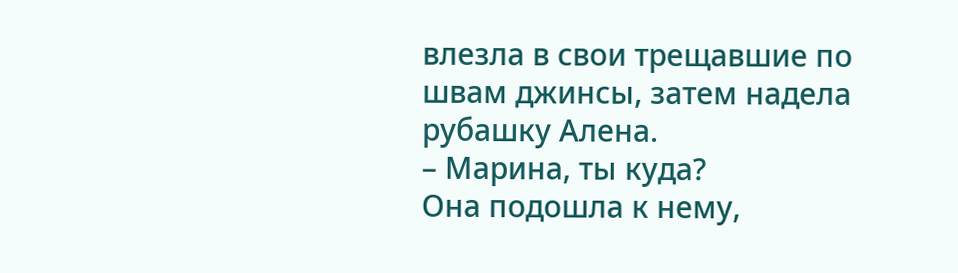влезла в свои трещавшие по швам джинсы, затем надела рубашку Алена.
– Марина, ты куда?
Она подошла к нему,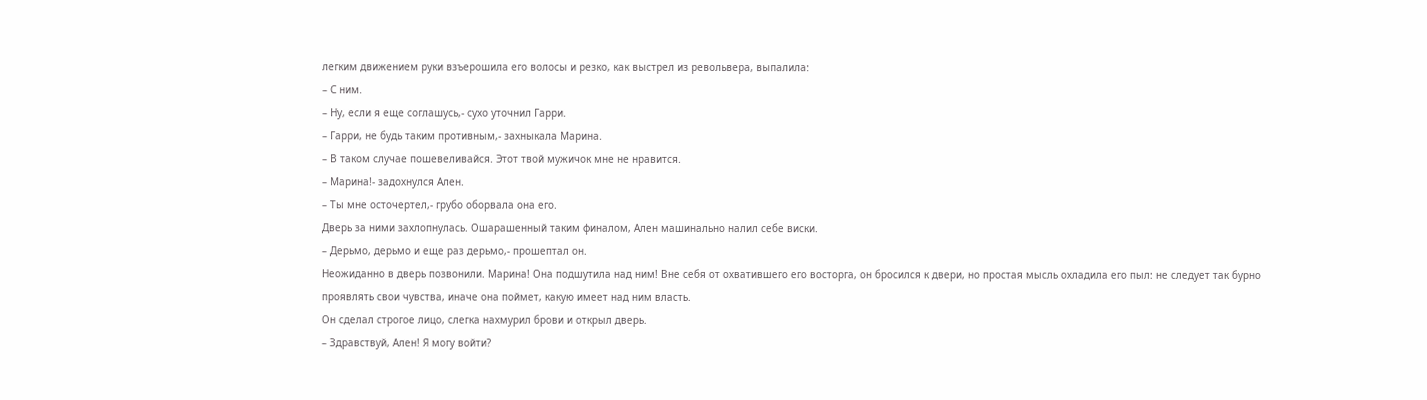легким движением руки взъерошила его волосы и резко, как выстрел из револьвера, выпалила:
– С ним.
– Ну, если я еще соглашусь,- сухо уточнил Гарри.
– Гарри, не будь таким противным,- захныкала Марина.
– В таком случае пошевеливайся. Этот твой мужичок мне не нравится.
– Марина!- задохнулся Ален.
– Ты мне осточертел,- грубо оборвала она его.
Дверь за ними захлопнулась. Ошарашенный таким финалом, Ален машинально налил себе виски.
– Дерьмо, дерьмо и еще раз дерьмо,- прошептал он.
Неожиданно в дверь позвонили. Марина! Она подшутила над ним! Вне себя от охватившего его восторга, он бросился к двери, но простая мысль охладила его пыл: не следует так бурно проявлять свои чувства, иначе она поймет, какую имеет над ним власть.
Он сделал строгое лицо, слегка нахмурил брови и открыл дверь.
– Здравствуй, Ален! Я могу войти?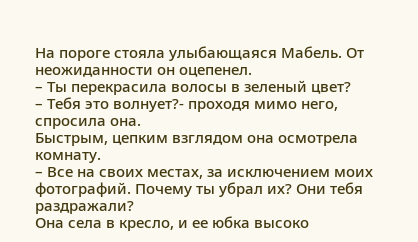На пороге стояла улыбающаяся Мабель. От неожиданности он оцепенел.
– Ты перекрасила волосы в зеленый цвет?
– Тебя это волнует?- проходя мимо него, спросила она.
Быстрым, цепким взглядом она осмотрела комнату.
– Все на своих местах, за исключением моих фотографий. Почему ты убрал их? Они тебя раздражали?
Она села в кресло, и ее юбка высоко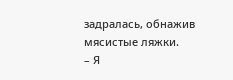задралась, обнажив мясистые ляжки.
– Я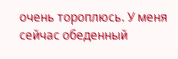очень тороплюсь. У меня сейчас обеденный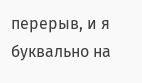перерыв, и я буквально на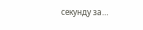секунду за…